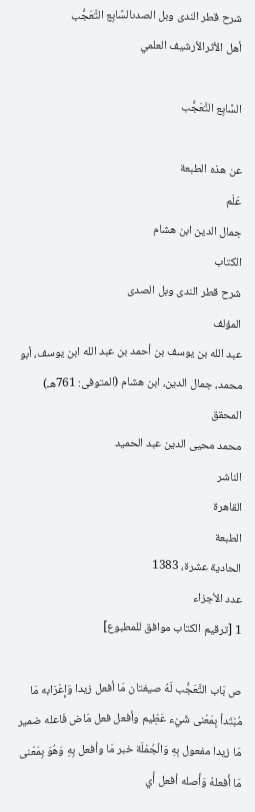شرح قطر الندى وبل الصدىالسَّابِع التَّعَجُّب
أهل الأثرالأرشيف العلمي

السَّابِع التَّعَجُّب

عن هذه الطبعة
عَلَم
جمال الدين ابن هشام
الكتاب
شرح قطر الندى وبل الصدى
المؤلف
عبد الله بن يوسف بن أحمد بن عبد الله ابن يوسف، أبو محمد، جمال الدين، ابن هشام (المتوفى: 761هـ)
المحقق
محمد محيى الدين عبد الحميد
الناشر
القاهرة
الطبعة
الحادية عشرة، 1383
عدد الأجزاء
1 [ترقيم الكتاب موافق للمطبوع]

ص بَاب التَّعَجُّب لَهُ صيغتان مَا أفعل زيدا وَإِعْرَابه مَا مُبْتَدأ بِمَعْنى شَيْء عَظِيم وأفعل فعل مَاض فَاعله ضمير مَا زيدا مفعول بِهِ وَالْجُمْلَة خبر مَا وأفعل بِهِ وَهُوَ بِمَعْنى مَا أَفعلهُ وَأَصله أفعل أَي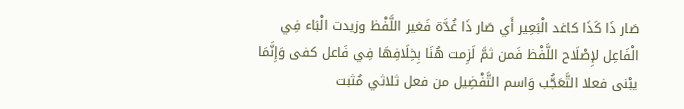صَار ذَا كَذَا كاغد الْبَعِير أَي صَار ذَا غُدَّة فَغير اللَّفْظ وزيدت الْبَاء فِي الْفَاعِل لإِصْلَاح اللَّفْظ فَمن ثمَّ لَزِمت هُنَا بِخِلَافِهَا فِي فَاعل كفى وَإِنَّمَا يبْنى فعلا التَّعَجُّب وَاسم التَّفْضِيل من فعل ثلاثي مُثبت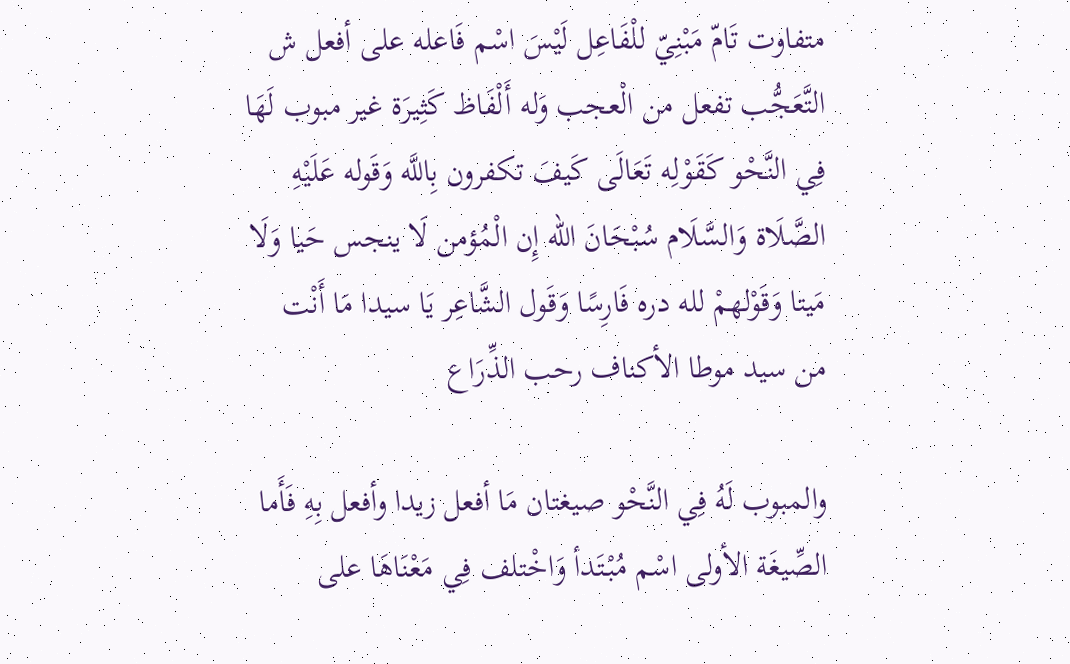متفاوت تَامّ مَبْنِيّ للْفَاعِل لَيْسَ اسْم فَاعله على أفعل ش التَّعَجُّب تفعل من الْعجب وَله أَلْفَاظ كَثِيرَة غير مبوب لَهَا فِي النَّحْو كَقَوْلِه تَعَالَى كَيفَ تكفرون بِاللَّه وَقَوله عَلَيْهِ الصَّلَاة وَالسَّلَام سُبْحَانَ الله إِن الْمُؤمن لَا ينجس حَيا وَلَا مَيتا وَقَوْلهمْ لله دره فَارِسًا وَقَول الشَّاعِر يَا سيدا مَا أَنْت من سيد موطا الأكناف رحب الذِّرَاع

والمبوب لَهُ فِي النَّحْو صيغتان مَا أفعل زيدا وأفعل بِهِ فَأَما الصِّيغَة الأولى اسْم مُبْتَدأ وَاخْتلف فِي مَعْنَاهَا على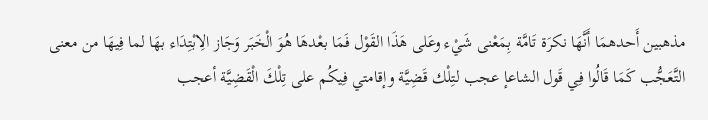مذهبين أَحدهمَا أَنَّهَا نكرَة تَامَّة بِمَعْنى شَيْء وعَلى هَذَا القَوْل فَمَا بعْدهَا هُوَ الْخَبَر وَجَاز الِابْتِدَاء بهَا لما فِيهَا من معنى التَّعَجُّب كَمَا قَالُوا فِي قَول الشاعإ عجب لتِلْك قَضِيَّة وإقامتي فِيكُم على تِلْكَ الْقَضِيَّة أعجب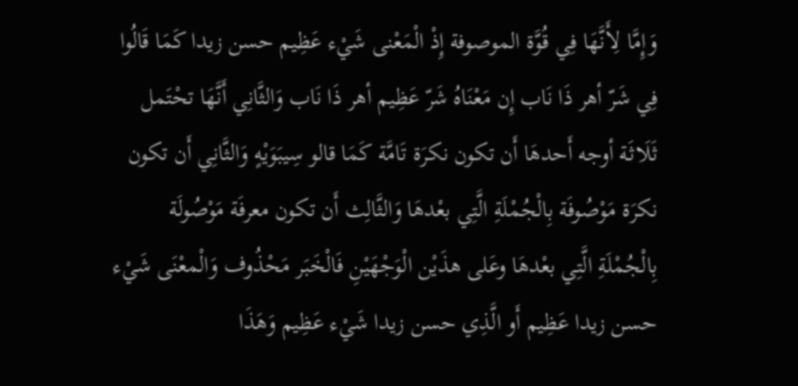وَإِمَّا لِأَنَّهَا فِي قُوَّة الموصوفة إِذْ الْمَعْنى شَيْء عَظِيم حسن زيدا كَمَا قَالُوا فِي شَرّ أهر ذَا نَاب إِن مَعْنَاهُ شَرّ عَظِيم أهر ذَا نَاب وَالثَّانِي أَنَّهَا تحْتَمل ثَلَاثَة أوجه أَحدهَا أَن تكون نكرَة تَامَّة كَمَا قالو سِيبَوَيْهٍ وَالثَّانِي أَن تكون نكرَة مَوْصُوفَة بِالْجُمْلَةِ الَّتِي بعْدهَا وَالثَّالِث أَن تكون معرفَة مَوْصُولَة بِالْجُمْلَةِ الَّتِي بعْدهَا وعَلى هذَيْن الْوَجْهَيْنِ فَالْخَبَر مَحْذُوف وَالْمعْنَى شَيْء حسن زيدا عَظِيم أَو الَّذِي حسن زيدا شَيْء عَظِيم وَهَذَا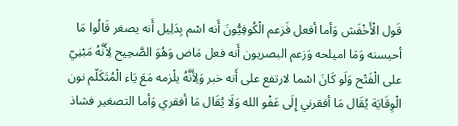قَول الْأَخْفَش وَأما أفعل فَزعم الْكُوفِيُّونَ أَنه اسْم بِدَلِيل أَنه يصغر قَالُوا مَا أحيسنه وَمَا اميلحه وَزعم البصريون أَنه فعل مَاض وَهُوَ الصَّحِيح لِأَنَّهُ مَبْنِيّ على الْفَتْح وَلَو كَانَ اسْما لارتفع على أَنه خبر وَلِأَنَّهُ يلْزمه مَعَ يَاء الْمُتَكَلّم نون الْوِقَايَة يُقَال مَا أفقرني إِلَى عَفْو الله وَلَا يُقَال مَا أفقري وَأما التصغير فشاذ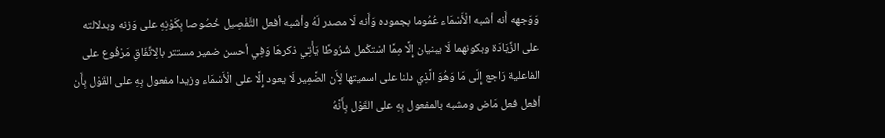وَوَجهه أَنه أشبه الْأَسْمَاء عُمُوما بجموده وَأَنه لَا مصدر لَهُ وأشبه أفعل التَّفْصِيل خُصُوصا بِكَوْنِهِ على وَزنه وبدلالته على الزِّيَادَة وبكونهما لَا يبنيان إِلَّا مِمَّا اسْتكْمل شُرُوطًا يَأْتِي ذكرهَا وَفِي أحسن ضمير مستتر بالِاتِّفَاقِ مَرْفُوع على الفاعلية رَاجع إِلَى مَا وَهُوَ الَّذِي دلنا على اسميتها لِأَن الضَّمِير لَا يعود إِلَّا على الْأَسْمَاء وزيدا مفعول بِهِ على القَوْل بِأَن أفعل فعل مَاض ومشبه بالمفعول بِهِ على القَوْل بِأَنَّهُ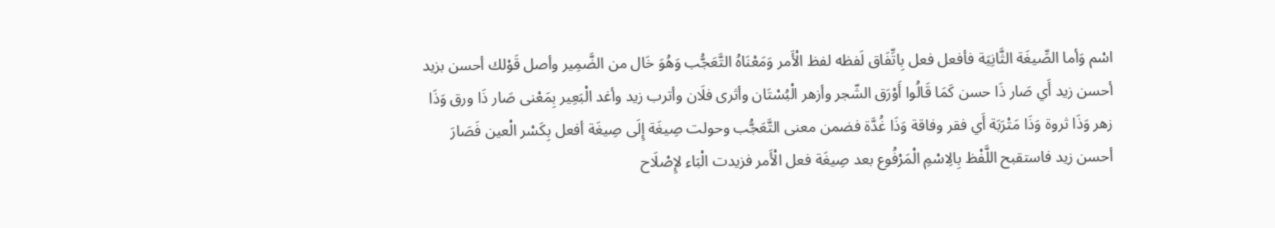اسْم وَأما الصِّيغَة الثَّانِيَة فأفعل فعل بِاتِّفَاق لَفظه لفظ الْأَمر وَمَعْنَاهُ التَّعَجُّب وَهُوَ خَال من الضَّمِير وأصل قَوْلك أحسن بزيد أحسن زيد أَي صَار ذَا حسن كَمَا قَالُوا أَوْرَق الشّجر وأزهر الْبُسْتَان وأثرى فلَان وأترب زيد وأغد الْبَعِير بِمَعْنى صَار ذَا ورق وَذَا زهر وَذَا ثروة وَذَا مَتْرَبَة أَي فقر وفاقة وَذَا غُدَّة فضمن معنى التَّعَجُّب وحولت صِيغَة إِلَى صِيغَة أفعل بِكَسْر الْعين فَصَارَ أحسن زيد فاستقبح اللَّفْظ بِالِاسْمِ الْمَرْفُوع بعد صِيغَة فعل الْأَمر فزيدت الْبَاء لإِصْلَاح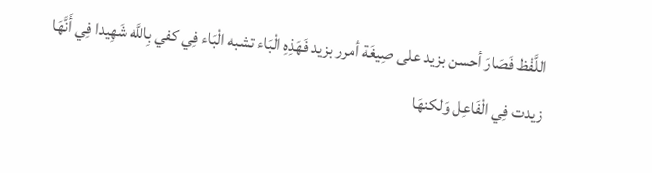اللَّفْظ فَصَارَ أحسن بزيد على صِيغَة أمرر بزيد فَهَذِهِ الْبَاء تشبه الْبَاء فِي كفي بِاللَّه شَهِيدا فِي أَنَّهَا زيدت فِي الْفَاعِل وَلكنهَا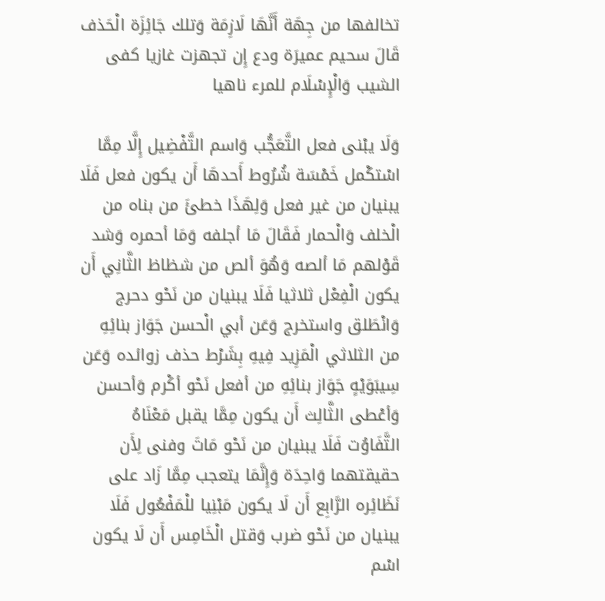تخالفها من جِهَة أَنَّهَا لَازِمَة وَتلك جَائِزَة الْحَذف قَالَ سحيم عميرَة ودع إِن تجهزت غازيا كفى الشيب وَالْإِسْلَام للمرء ناهيا

وَلَا يبْنى فعل التَّعَجُّب وَاسم التَّفْضِيل إِلَّا مِمَّا اسْتكْمل خَمْسَة شُرُوط أَحدهَا أَن يكون فعل فَلَا يبنيان من غير فعل وَلِهَذَا خطئَ من بناه من الْخلف وَالْحمار فَقَالَ مَا أجلفه وَمَا أحمره وَشد قَوْلهم مَا ألصه وَهُوَ ألص من شظاظ الثَّانِي أَن يكون الْفِعْل ثلاثيا فَلَا يبنيان من نَحْو دحرج وَانْطَلق واستخرج وَعَن أبي الْحسن جَوَاز بنائِهِ من الثلاثي الْمَزِيد فِيهِ بِشَرْط حذف زوائده وَعَن سِيبَوَيْهٍ جَوَاز بنائِهِ من أفعل نَحْو أكْرم وَأحسن وَأعْطى الثَّالِث أَن يكون مِمَّا يقبل مَعْنَاهُ التَّفَاوُت فَلَا يبنيان من نَحْو مَاتَ وفنى لِأَن حقيقتهما وَاحِدَة وَإِنَّمَا يتعجب مِمَّا زَاد على نَظَائِره الرَّابِع أَن لَا يكون مَبْنِيا للْمَفْعُول فَلَا يبنيان من نَحْو ضرب وَقتل الْخَامِس أَن لَا يكون اسْم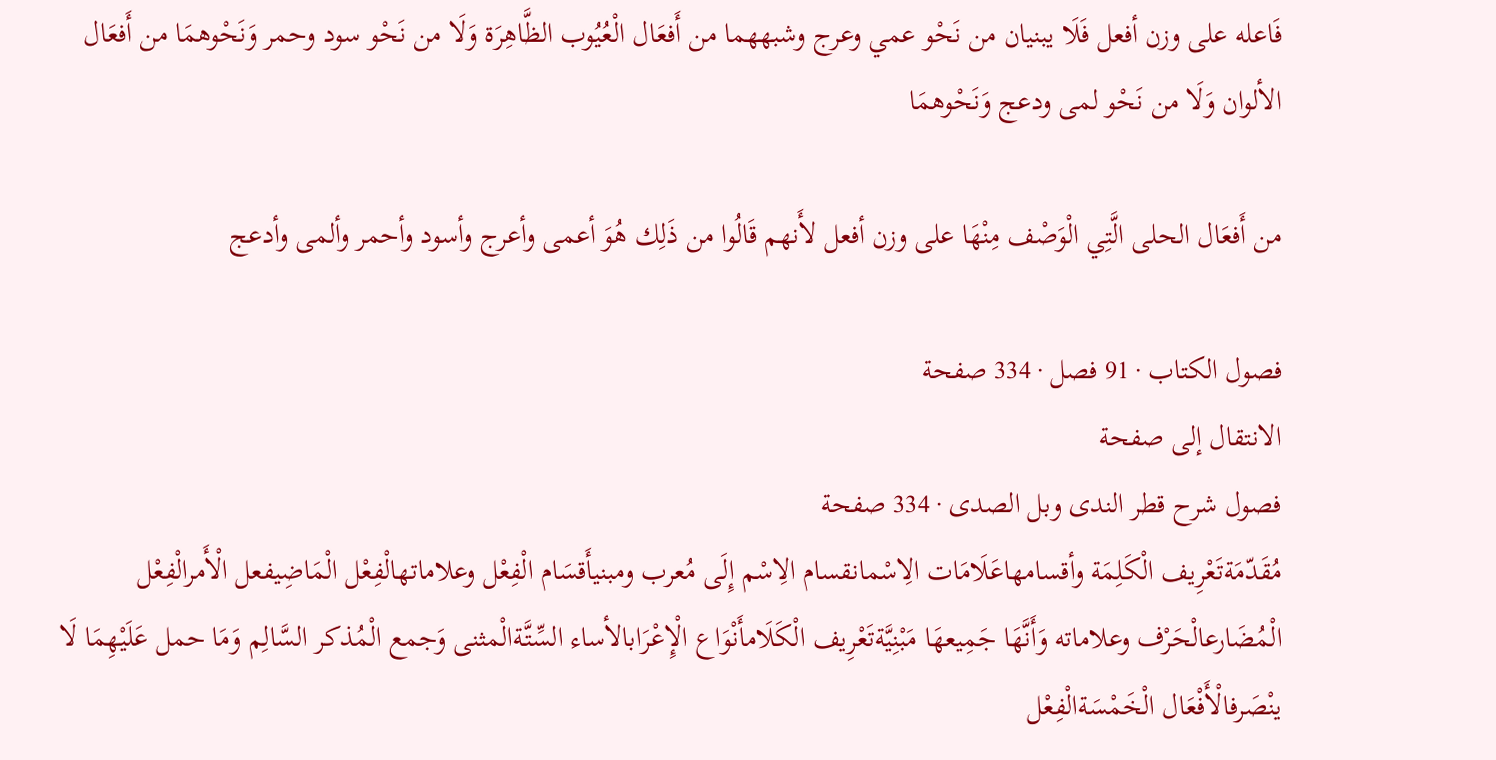فَاعله على وزن أفعل فَلَا يبنيان من نَحْو عمي وعرج وشبههما من أَفعَال الْعُيُوب الظَّاهِرَة وَلَا من نَحْو سود وحمر وَنَحْوهمَا من أَفعَال الألوان وَلَا من نَحْو لمى ودعج وَنَحْوهمَا

من أَفعَال الحلى الَّتِي الْوَصْف مِنْهَا على وزن أفعل لأَنهم قَالُوا من ذَلِك هُوَ أعمى وأعرج وأسود وأحمر وألمى وأدعج

فصول الكتاب · 91 فصل · 334 صفحة
الانتقال إلى صفحة
فصول شرح قطر الندى وبل الصدى · 334 صفحة
مُقَدّمَةتَعْرِيف الْكَلِمَة وأقسامهاعَلَامَات الِاسْمانقسام الِاسْم إِلَى مُعرب ومبنيأَقسَام الْفِعْل وعلاماتهالْفِعْل الْمَاضِيفعل الْأَمرالْفِعْل الْمُضَارعالْحَرْف وعلاماته وَأَنَّهَا جَمِيعهَا مَبْنِيَّةتَعْرِيف الْكَلَامأَنْوَاع الْإِعْرَابالأساء السِّتَّةالْمثنى وَجمع الْمُذكر السَّالِم وَمَا حمل عَلَيْهِمَا لَا ينْصَرفالْأَفْعَال الْخَمْسَةالْفِعْل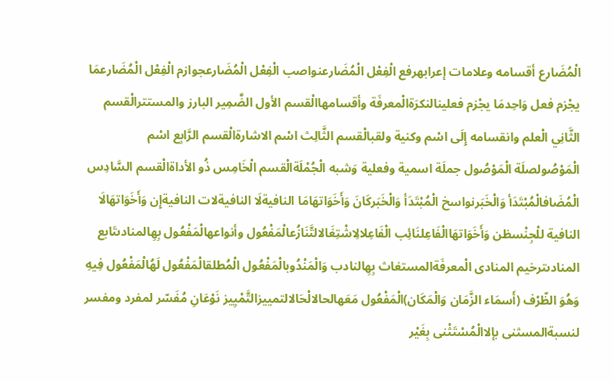الْمُضَارع أقسامه وعلامات إعرابهرفع الْفِعْل الْمُضَارعنواصب الْفِعْل الْمُضَارعجوازم الْفِعْل الْمُضَارعمَا يجْزم فعل وَاحِدمَا يجْزم فعلينالنكرَةالْمعرفَة وأقسامهاالْقسم الأول الضَّمِير البارز والمستترالْقسم الثَّانِي الْعلم وانقسامه إِلَى اسْم وكنية ولقبالْقسم الثَّالِث اسْم الاشارةالْقسم الرَّابِع اسْم الْمَوْصُولصلَة الْمَوْصُول جملَة اسمية وفعلية وَشبه الْجُمْلَةالْقسم الْخَامِس ذُو الأداةالْقسم السَّادِس الْمُضَافالْمُبْتَدَأ وَالْخَبَرنواسخ الْمُبْتَدَأ وَالْخَبَركَانَ وَأَخَوَاتهَامَا النافيةلَا النافيةلات النافيةإِن وَأَخَوَاتهَالَا النافية للْجِنْسظن وَأَخَوَاتهَاالْفَاعِلنَائِب الْفَاعِلالِاشْتِغَالالتَّنَازُعالْمَفْعُول وأنواعهالْمَفْعُول بِهِالمنادىتَابع المنادىترخيم المنادى الْمعرفَةالمستغاث بِهِالنادب وَالْمَنْدُوبالْمَفْعُول الْمُطلقالْمَفْعُول لَهُالْمَفْعُول فِيهِ وَهُوَ الظّرْف (أَسمَاء الزَّمَان وَالْمَكَان)الْمَفْعُول مَعَهالحالالْحَالالتمييزالتَّمْيِيز نَوْعَانِ مُفَسّر لمفرد ومفسر لنسبةالمسثنى بإلاالْمُسْتَثْنى بِغَيْر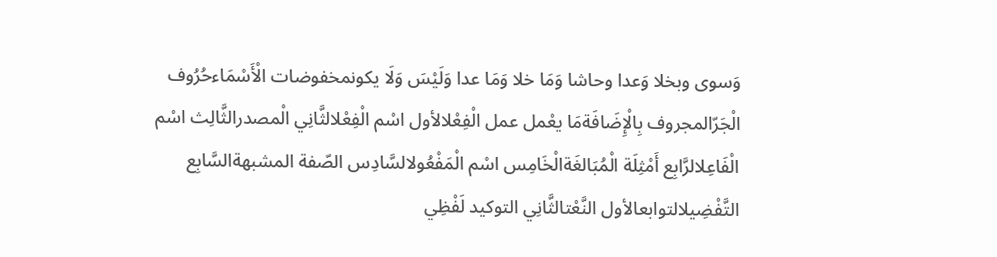وَسوى وبخلا وَعدا وحاشا وَمَا خلا وَمَا عدا وَلَيْسَ وَلَا يكونمخفوضات الْأَسْمَاءحُرُوف الْجَرّالمجروف بِالْإِضَافَةمَا يعْمل عمل الْفِعْلالأول اسْم الْفِعْلالثَّانِي الْمصدرالثَّالِث اسْم الْفَاعِلالرَّابِع أَمْثِلَة الْمُبَالغَةالْخَامِس اسْم الْمَفْعُولالسَّادِس الصّفة المشبهةالسَّابِع التَّفْضِيلالتوابعالأول النَّعْتالثَّانِي التوكيد لَفْظِي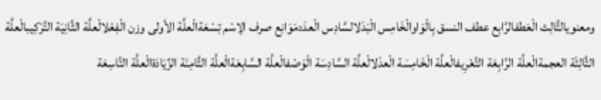ومعنويالثَّالِث الْعَطفالرَّابِع عطف النسق بِالْوَاوالْخَامِس الْبَدَلالسَّادِس الْعدَدمَوَانِع صرف الِاسْم تِسْعَةالْعلَّة الأولى وزن الْفِعْلالْعلَّة الثَّانِيَة التَّرْكِيبالْعلَّة الثَّالِثَة العجمةالْعلَّة الرَّابِعَة التَّعْرِيفالْعلَّة الْخَامِسَة الْعدْلالْعلَّة السَّادِسَة الْوَصْفالْعلَّة السَّابِعَةالْعلَّة الثَّامِنَة الزِّيَادَةالْعلَّة التَّاسِعَة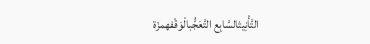التَّأْنِيثالسَّابِع التَّعَجُّبالْوَقْفهمزَة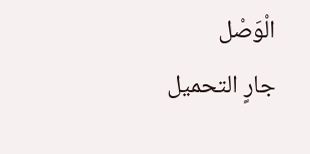الْوَصْل
جارٍ التحميل